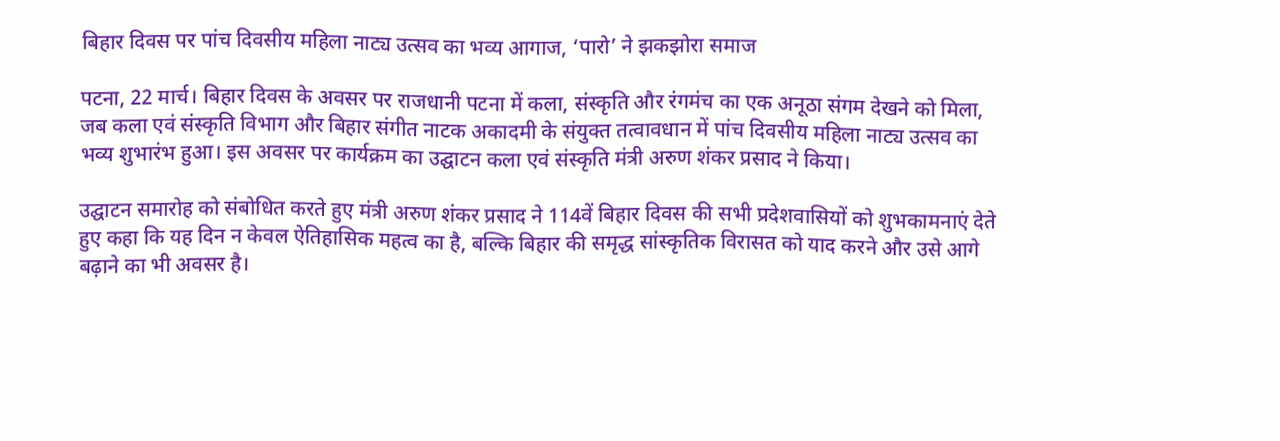बिहार दिवस पर पांच दिवसीय महिला नाट्य उत्सव का भव्य आगाज, ‘पारो’ ने झकझोरा समाज

पटना, 22 मार्च। बिहार दिवस के अवसर पर राजधानी पटना में कला, संस्कृति और रंगमंच का एक अनूठा संगम देखने को मिला, जब कला एवं संस्कृति विभाग और बिहार संगीत नाटक अकादमी के संयुक्त तत्वावधान में पांच दिवसीय महिला नाट्य उत्सव का भव्य शुभारंभ हुआ। इस अवसर पर कार्यक्रम का उद्घाटन कला एवं संस्कृति मंत्री अरुण शंकर प्रसाद ने किया।

उद्घाटन समारोह को संबोधित करते हुए मंत्री अरुण शंकर प्रसाद ने 114वें बिहार दिवस की सभी प्रदेशवासियों को शुभकामनाएं देते हुए कहा कि यह दिन न केवल ऐतिहासिक महत्व का है, बल्कि बिहार की समृद्ध सांस्कृतिक विरासत को याद करने और उसे आगे बढ़ाने का भी अवसर है।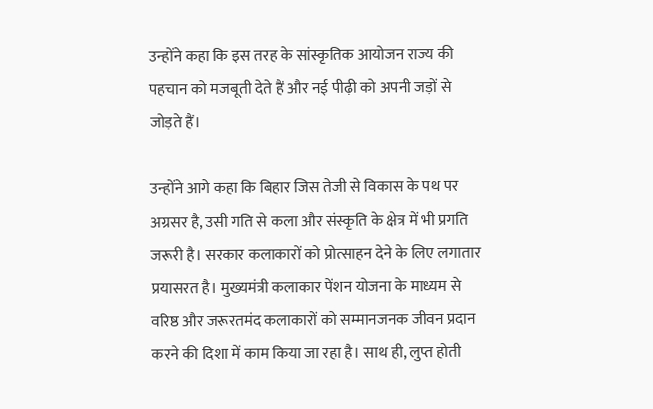उन्होंने कहा कि इस तरह के सांस्कृतिक आयोजन राज्य की पहचान को मजबूती देते हैं और नई पीढ़ी को अपनी जड़ों से जोड़ते हैं।

उन्होंने आगे कहा कि बिहार जिस तेजी से विकास के पथ पर अग्रसर है, उसी गति से कला और संस्कृति के क्षेत्र में भी प्रगति जरूरी है। सरकार कलाकारों को प्रोत्साहन देने के लिए लगातार प्रयासरत है। मुख्यमंत्री कलाकार पेंशन योजना के माध्यम से वरिष्ठ और जरूरतमंद कलाकारों को सम्मानजनक जीवन प्रदान करने की दिशा में काम किया जा रहा है। साथ ही, लुप्त होती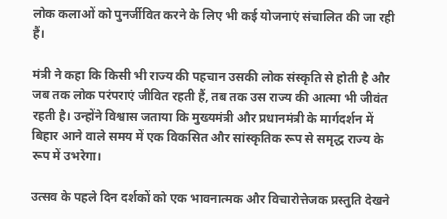लोक कलाओं को पुनर्जीवित करने के लिए भी कई योजनाएं संचालित की जा रही हैं।

मंत्री ने कहा कि किसी भी राज्य की पहचान उसकी लोक संस्कृति से होती है और जब तक लोक परंपराएं जीवित रहती हैं, तब तक उस राज्य की आत्मा भी जीवंत रहती है। उन्होंने विश्वास जताया कि मुख्यमंत्री और प्रधानमंत्री के मार्गदर्शन में बिहार आने वाले समय में एक विकसित और सांस्कृतिक रूप से समृद्ध राज्य के रूप में उभरेगा।

उत्सव के पहले दिन दर्शकों को एक भावनात्मक और विचारोत्तेजक प्रस्तुति देखने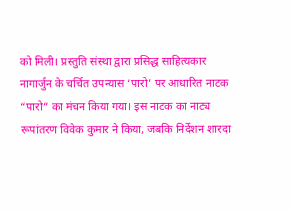को मिली। प्रस्तुति संस्था द्वारा प्रसिद्ध साहित्यकार नागार्जुन के चर्चित उपन्यास ‘पारो’ पर आधारित नाटक “पारो” का मंचन किया गया। इस नाटक का नाट्य रूपांतरण विवेक कुमार ने किया, जबकि निर्देशन शारदा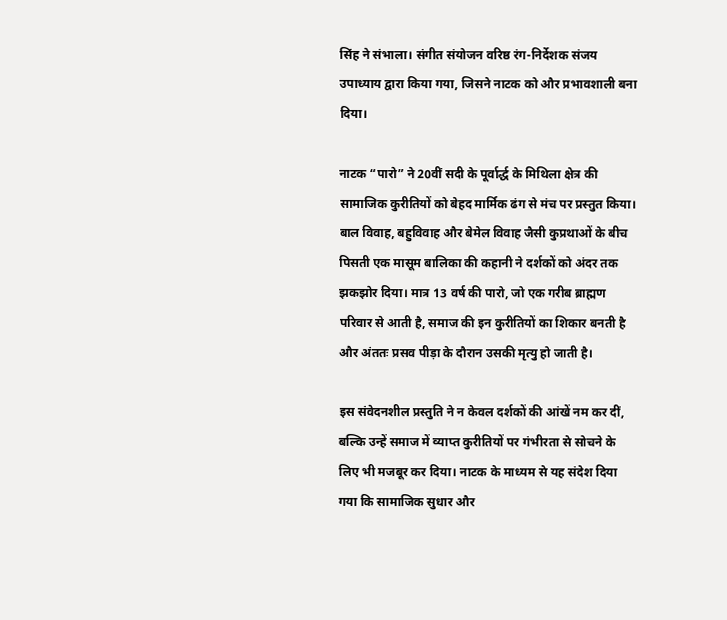सिंह ने संभाला। संगीत संयोजन वरिष्ठ रंग-निर्देशक संजय उपाध्याय द्वारा किया गया, जिसने नाटक को और प्रभावशाली बना दिया।

नाटक “पारो” ने 20वीं सदी के पूर्वार्द्ध के मिथिला क्षेत्र की सामाजिक कुरीतियों को बेहद मार्मिक ढंग से मंच पर प्रस्तुत किया। बाल विवाह, बहुविवाह और बेमेल विवाह जैसी कुप्रथाओं के बीच पिसती एक मासूम बालिका की कहानी ने दर्शकों को अंदर तक झकझोर दिया। मात्र 13 वर्ष की पारो, जो एक गरीब ब्राह्मण परिवार से आती है, समाज की इन कुरीतियों का शिकार बनती है और अंततः प्रसव पीड़ा के दौरान उसकी मृत्यु हो जाती है।

इस संवेदनशील प्रस्तुति ने न केवल दर्शकों की आंखें नम कर दीं, बल्कि उन्हें समाज में व्याप्त कुरीतियों पर गंभीरता से सोचने के लिए भी मजबूर कर दिया। नाटक के माध्यम से यह संदेश दिया गया कि सामाजिक सुधार और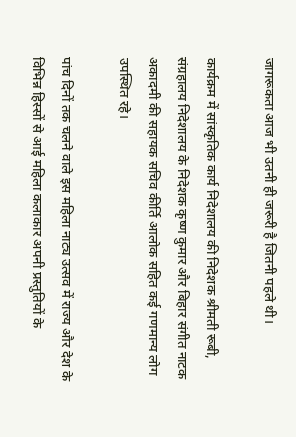जागरूकता आज भी उतनी ही जरूरी है जितनी पहले थी।

कार्यक्रम में सांस्कृतिक कार्य निदेशालय की निदेशक श्रीमती रूबी, संग्रहालय निदेशालय के निदेशक कृष्ण कुमार और बिहार संगीत नाटक अकादमी की सहायक सचिव कीर्ति आलोक सहित कई गणमान्य लोग उपस्थित रहे।

पांच दिनों तक चलने वाले इस महिला नाट्य उत्सव में राज्य और देश के विभिन्न हिस्सों से आई महिला कलाकार अपनी प्रस्तुतियों के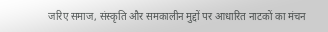जरिए समाज, संस्कृति और समकालीन मुद्दों पर आधारित नाटकों का मंचन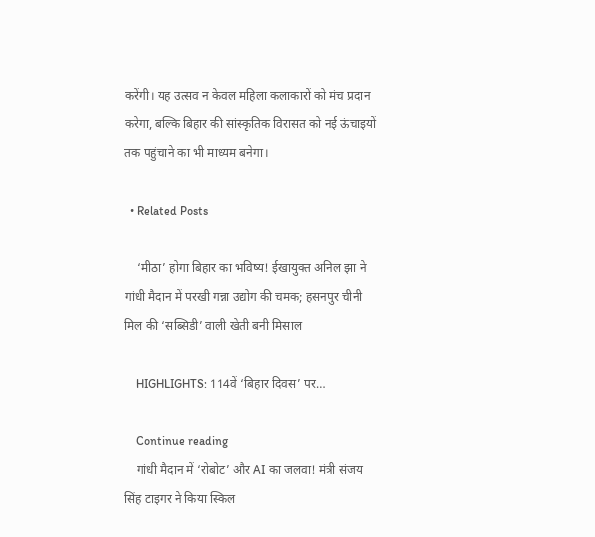करेंगी। यह उत्सव न केवल महिला कलाकारों को मंच प्रदान करेगा, बल्कि बिहार की सांस्कृतिक विरासत को नई ऊंचाइयों तक पहुंचाने का भी माध्यम बनेगा।

  • Related Posts

    ‘मीठा’ होगा बिहार का भविष्य! ईखायुक्त अनिल झा ने गांधी मैदान में परखी गन्ना उद्योग की चमक; हसनपुर चीनी मिल की ‘सब्सिडी’ वाली खेती बनी मिसाल

    HIGHLIGHTS: 114वें ‘बिहार दिवस’ पर…

    Continue reading
    गांधी मैदान में ‘रोबोट’ और AI का जलवा! मंत्री संजय सिंह टाइगर ने किया स्किल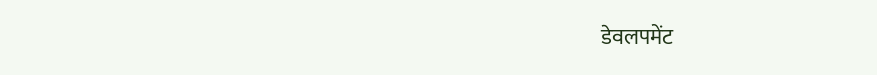डेवलपमेंट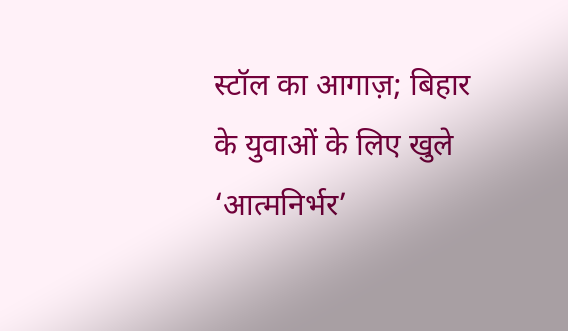स्टॉल का आगाज़; बिहार के युवाओं के लिए खुले ‘आत्मनिर्भर’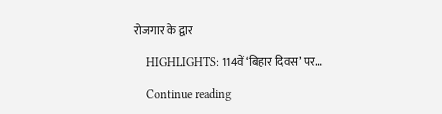रोजगार के द्वार

    HIGHLIGHTS: 114वें ‘बिहार दिवस’ पर…

    Continue reading